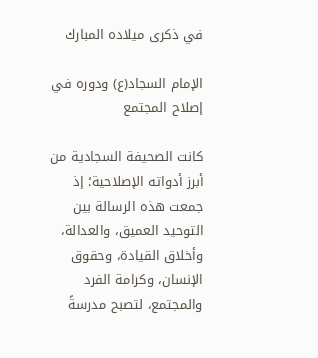في ذكرى ميلاده المبارك

الإمام السجاد(ع) ودوره في إصلاح المجتمع

كانت الصحيفة السجادية من أبرز أدواته الإصلاحية؛ إذ جمعت هذه الرسالة بين التوحيد العميق، والعدالة، وأخلاق القيادة، وحقوق الإنسان، وكرامة الفرد والمجتمع، لتصبح مدرسةً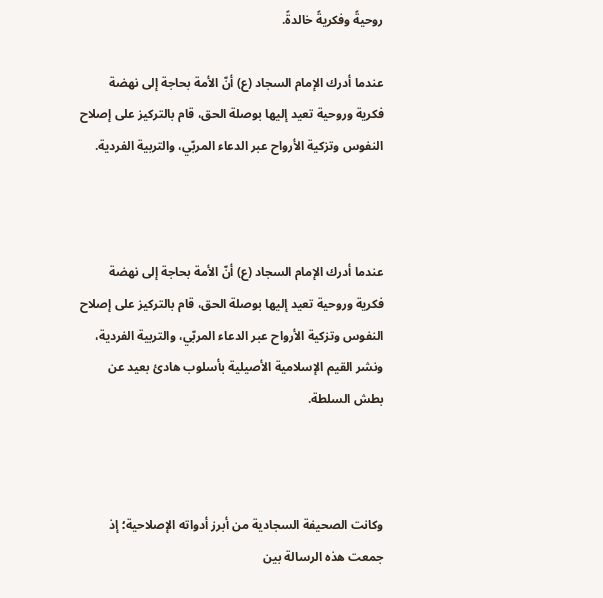روحيةً وفكريةً خالدةً.

عندما أدرك الإمام السجاد (ع) أنّ الأمة بحاجة إلى نهضة فكرية وروحية تعيد إليها بوصلة الحق، قام بالتركيز على إصلاح النفوس وتزكية الأرواح عبر الدعاء المربّي، والتربية الفردية.



عندما أدرك الإمام السجاد (ع) أنّ الأمة بحاجة إلى نهضة فكرية وروحية تعيد إليها بوصلة الحق، قام بالتركيز على إصلاح النفوس وتزكية الأرواح عبر الدعاء المربّي، والتربية الفردية، ونشر القيم الإسلامية الأصيلية بأسلوب هادئ بعيد عن بطش السلطة.



وكانت الصحيفة السجادية من أبرز أدواته الإصلاحية؛ إذ جمعت هذه الرسالة بين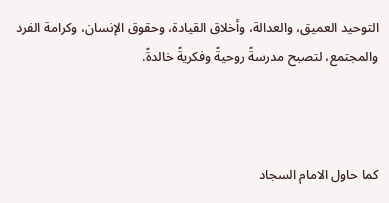التوحيد العميق، والعدالة، وأخلاق القيادة، وحقوق الإنسان، وكرامة الفرد والمجتمع، لتصبح مدرسةً روحيةً وفكريةً خالدةً.



كما حاول الامام السجاد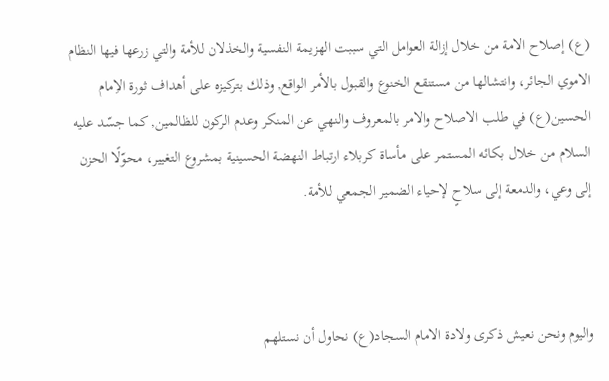(ع) إصلاح الامة من خلال إزالة العوامل التي سببت الهزيمة النفسية والخذلان للأمة والتي زرعها فيها النظام الاموي الجائر، وانتشالها من مستنقع الخنوع والقبول بالأمر الواقع, وذلك بتركيزه على أهداف ثورة الاِمام الحسين(ع) في طلب الاصلاح والامر بالمعروف والنهي عن المنكر وعدم الركون للظالمين, كما جسّد عليه السلام من خلال بكائه المستمر على مأساة كربلاء ارتباط النهضة الحسينية بمشروع التغيير، محوّلًا الحزن إلى وعي، والدمعة إلى سلاحٍ لإحياء الضمير الجمعي للأمة.



واليوم ونحن نعيش ذكرى ولادة الامام السجاد(ع) نحاول أن نستلهم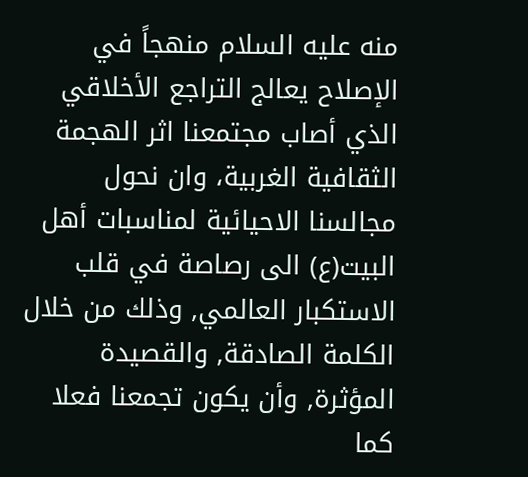منه عليه السلام منهجاً في الإصلاح يعالج التراجع الأخلاقي الذي أصاب مجتمعنا اثر الهجمة الثقافية الغربية، وان نحول مجالسنا الاحيائية لمناسبات أهل البيت(ع) الى رصاصة في قلب الاستكبار العالمي, وذلك من خلال الكلمة الصادقة, والقصيدة المؤثرة, وأن يكون تجمعنا فعلا كما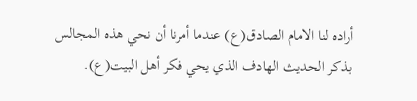أراده لنا الامام الصادق(ع) عندما أمرنا أن نحي هذه المجالس بذكر الحديث الهادف الذي يحي فكر أهل البيت(ع).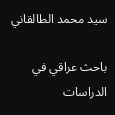سيد محمد الطالقاني

باحث عراقي في الدراسات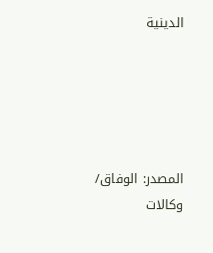الدينية





المصدر: الوفاق/ وكالات